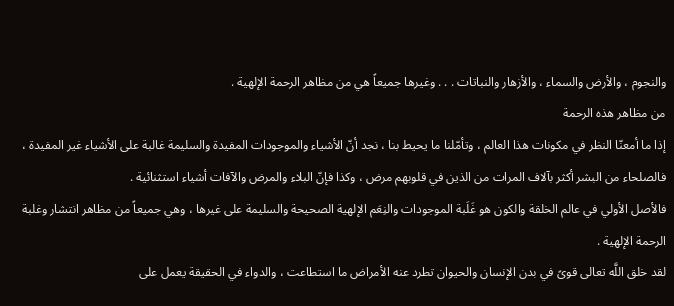والنجوم ، والأرض والسماء ، والأزهار والنباتات . . . وغيرها جميعاً هي من مظاهر الرحمة الإلهية .
من مظاهر هذه الرحمة
إذا ما أمعنّا النظر في مكونات هذا العالم ، وتأمّلنا ما يحيط بنا ، نجد أنّ الأشياء والموجودات المفيدة والسليمة غالبة على الأشياء غير المفيدة ، فالصلحاء من البشر أكثر بآلاف المرات من الذين في قلوبهم مرض ، وكذا فإنّ البلاء والمرض والآفات أشياء استثنائية .
فالأصل الأولي في عالم الخلقة والكون هو غَلَبة الموجودات والنِعَم الإلهية الصحيحة والسليمة على غيرها ، وهي جميعاً من مظاهر انتشار وغلبة الرحمة الإلهية .
لقد خلق اللَّه تعالى قوىً في بدن الإنسان والحيوان تطرد عنه الأمراض ما استطاعت ، والدواء في الحقيقة يعمل على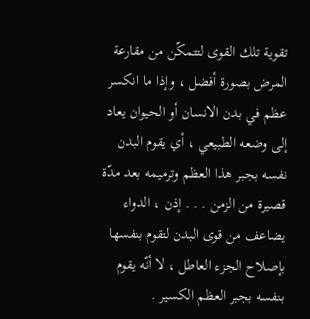تقوية تلك القوى لتتمكّن من مقارعة المرض بصورة أفضل ، وإذا ما انكسر عظم في بدن الانسان أو الحيوان يعاد إلى وضعه الطبيعي ، أي يقوم البدن نفسه بجبر هذا العظم وترميمه بعد مدّة قصيرة من الزمن . . . إذن ، الدواء يضاعف من قوى البدن لتقوم بنفسها بإصلاح الجزء العاطل ، لا أنّه يقوم بنفسه بجبر العظم الكسير .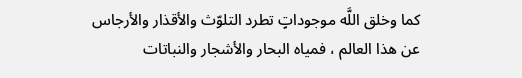كما وخلق اللَّه موجوداتٍ تطرد التلوّث والأقذار والأرجاس عن هذا العالم ، فمياه البحار والأشجار والنباتات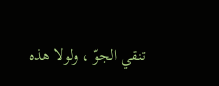تنقي الجوّ ، ولولا هذه